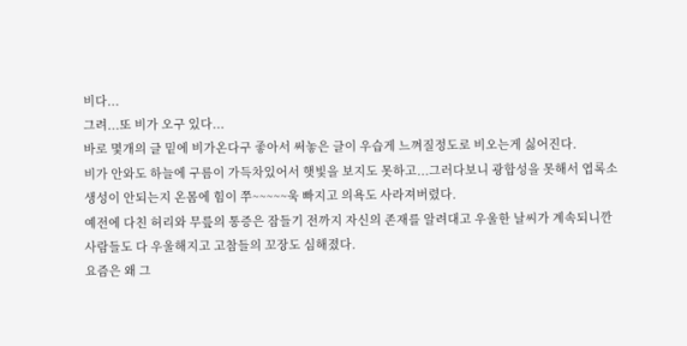비다...
그려...또 비가 오구 있다...
바로 몇개의 글 밑에 비가온다구 좋아서 써놓은 글이 우습게 느껴질정도로 비오는게 싫어진다.
비가 안와도 하늘에 구름이 가득차있어서 햇빛을 보지도 못하고...그러다보니 광합성을 못해서 엽록소 생성이 안되는지 온몸에 힘이 쭈~~~~~욱 빠지고 의욕도 사라져버렸다.
예전에 다친 허리와 무릎의 통증은 잠들기 전까지 자신의 존재를 알려대고 우울한 날씨가 계속되니깐 사람들도 다 우울해지고 고참들의 꼬장도 심해졌다.
요즘은 왜 그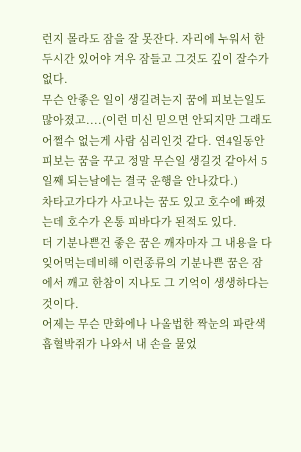런지 몰라도 잠을 잘 못잔다. 자리에 누워서 한두시간 있어야 겨우 잠들고 그것도 깊이 잘수가 없다.
무슨 안좋은 일이 생길려는지 꿈에 피보는일도 많아졌고....(이런 미신 믿으면 안되지만 그래도 어쩔수 없는게 사람 심리인것 같다. 연4일동안 피보는 꿈을 꾸고 정말 무슨일 생길것 같아서 5일째 되는날에는 결국 운행을 안나갔다.)
차타고가다가 사고나는 꿈도 있고 호수에 빠졌는데 호수가 온통 피바다가 된적도 있다.
더 기분나쁜건 좋은 꿈은 깨자마자 그 내용을 다 잊어먹는데비해 이런종류의 기분나쁜 꿈은 잠에서 깨고 한참이 지나도 그 기억이 생생하다는것이다.
어제는 무슨 만화에나 나올법한 짝눈의 파란색 흡혈박쥐가 나와서 내 손을 물었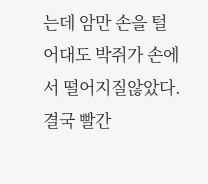는데 암만 손을 털어대도 박쥐가 손에서 떨어지질않았다. 결국 빨간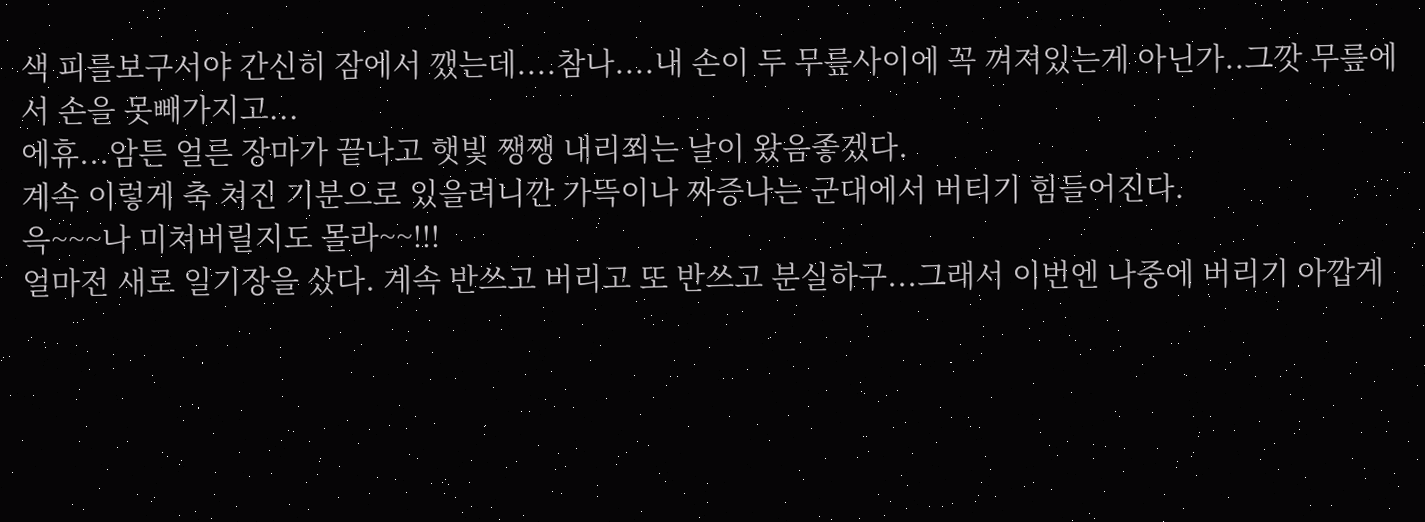색 피를보구서야 간신히 잠에서 깼는데....참나....내 손이 두 무릎사이에 꼭 껴져있는게 아닌가..그깟 무릎에서 손을 못빼가지고...
에휴...암튼 얼른 장마가 끝나고 햇빛 쨍쨍 내리쬐는 날이 왔음좋겠다.
계속 이렇게 축 쳐진 기분으로 있을려니깐 가뜩이나 짜증나는 군대에서 버티기 힘들어진다.
윽~~~나 미쳐버릴지도 몰라~~!!!
얼마전 새로 일기장을 샀다. 계속 반쓰고 버리고 또 반쓰고 분실하구...그래서 이번엔 나중에 버리기 아깝게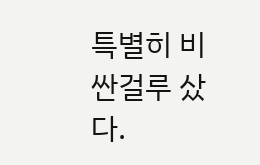특별히 비싼걸루 샀다.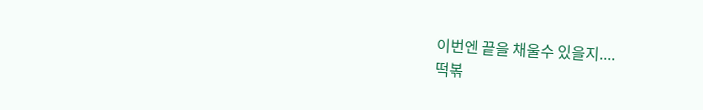이번엔 끝을 채울수 있을지....
떡볶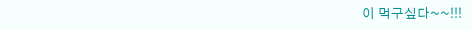이 먹구싶다~~!!!